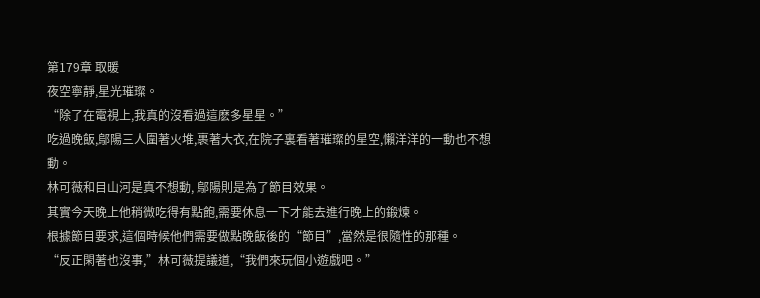第179章 取暖
夜空寧靜,星光璀璨。
“除了在電視上,我真的沒看過這麽多星星。”
吃過晚飯,鄔陽三人圍著火堆,裹著大衣,在院子裏看著璀璨的星空,懶洋洋的一動也不想動。
林可薇和目山河是真不想動, 鄔陽則是為了節目效果。
其實今天晚上他稍微吃得有點飽,需要休息一下才能去進行晚上的鍛煉。
根據節目要求,這個時候他們需要做點晚飯後的“節目”,當然是很隨性的那種。
“反正閑著也沒事,”林可薇提議道,“我們來玩個小遊戲吧。”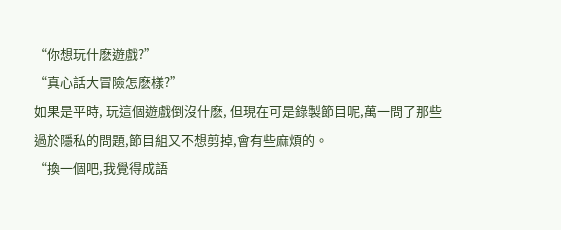“你想玩什麽遊戲?”
“真心話大冒險怎麽樣?”
如果是平時, 玩這個遊戲倒沒什麽, 但現在可是錄製節目呢,萬一問了那些過於隱私的問題,節目組又不想剪掉,會有些麻煩的。
“換一個吧,我覺得成語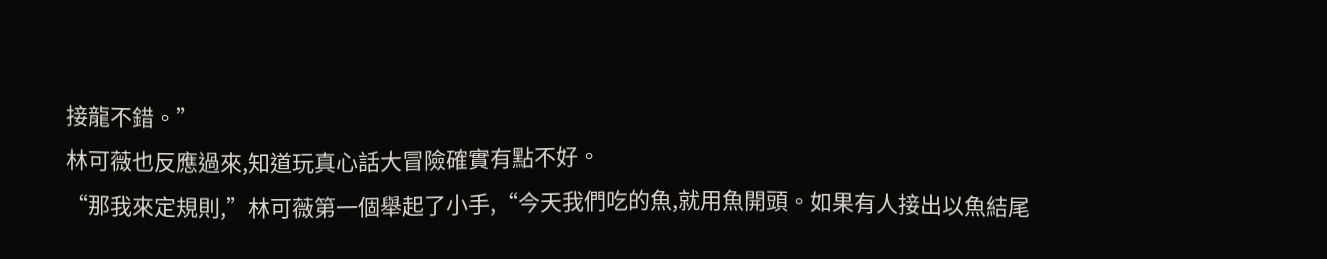接龍不錯。”
林可薇也反應過來,知道玩真心話大冒險確實有點不好。
“那我來定規則,”林可薇第一個舉起了小手,“今天我們吃的魚,就用魚開頭。如果有人接出以魚結尾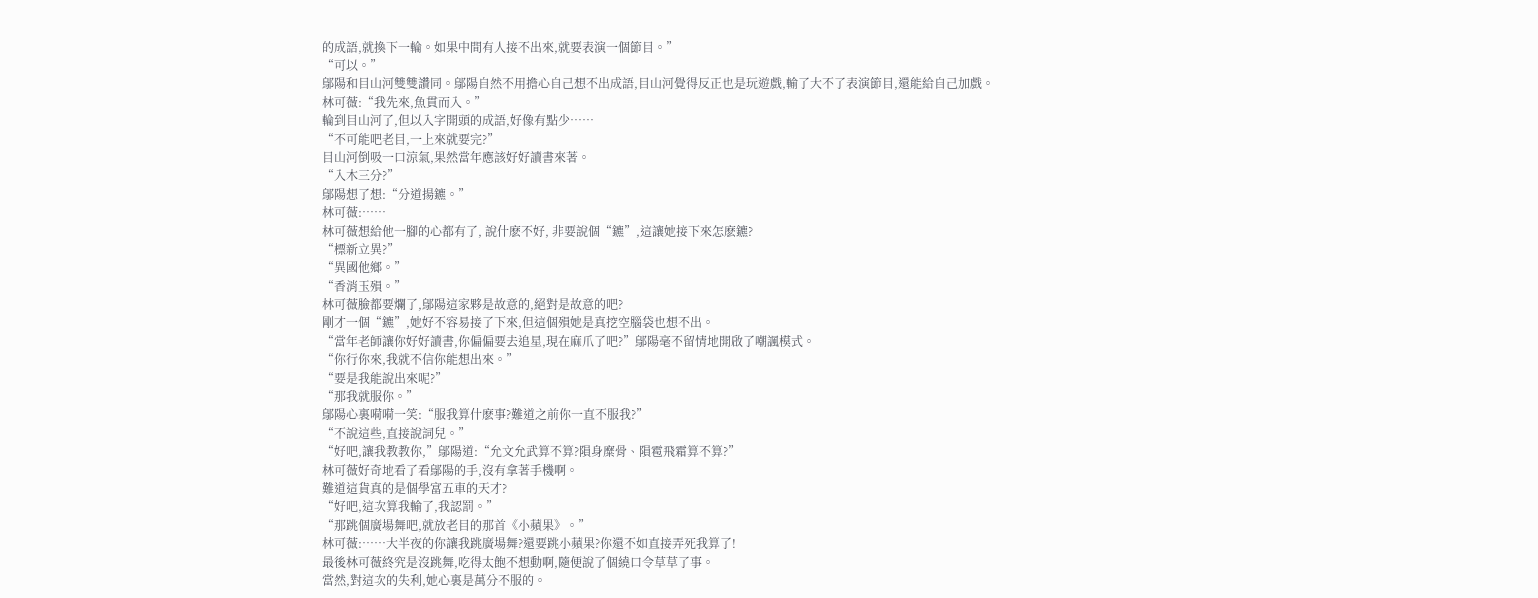的成語,就換下一輪。如果中間有人接不出來,就要表演一個節目。”
“可以。”
鄔陽和目山河雙雙讚同。鄔陽自然不用擔心自己想不出成語,目山河覺得反正也是玩遊戲,輸了大不了表演節目,還能給自己加戲。
林可薇:“我先來,魚貫而入。”
輪到目山河了,但以入字開頭的成語,好像有點少……
“不可能吧老目,一上來就要完?”
目山河倒吸一口涼氣,果然當年應該好好讀書來著。
“入木三分?”
鄔陽想了想:“分道揚鑣。”
林可薇:……
林可薇想給他一腳的心都有了, 說什麽不好, 非要說個“鑣”,這讓她接下來怎麽鑣?
“標新立異?”
“異國他鄉。”
“香消玉殞。”
林可薇臉都要爛了,鄔陽這家夥是故意的,絕對是故意的吧?
剛才一個“鑣”,她好不容易接了下來,但這個殞她是真挖空腦袋也想不出。
“當年老師讓你好好讀書,你偏偏要去追星,現在麻爪了吧?”鄔陽毫不留情地開啟了嘲諷模式。
“你行你來,我就不信你能想出來。”
“要是我能說出來呢?”
“那我就服你。”
鄔陽心裏嗬嗬一笑:“服我算什麽事?難道之前你一直不服我?”
“不說這些,直接說詞兒。”
“好吧,讓我教教你,”鄔陽道:“允文允武算不算?隕身糜骨、隕雹飛霜算不算?”
林可薇好奇地看了看鄔陽的手,沒有拿著手機啊。
難道這貨真的是個學富五車的天才?
“好吧,這次算我輸了,我認罰。”
“那跳個廣場舞吧,就放老目的那首《小蘋果》。”
林可薇:……大半夜的你讓我跳廣場舞?還要跳小蘋果?你還不如直接弄死我算了!
最後林可薇終究是沒跳舞,吃得太飽不想動啊,隨便說了個繞口令草草了事。
當然,對這次的失利,她心裏是萬分不服的。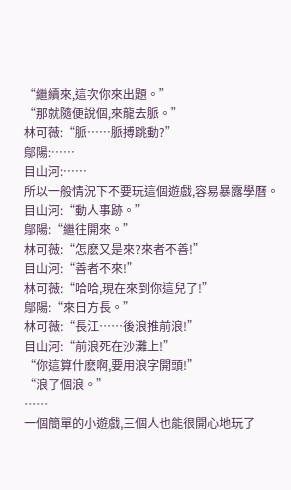“繼續來,這次你來出題。”
“那就隨便說個,來龍去脈。”
林可薇:“脈……脈搏跳動?”
鄔陽:……
目山河:……
所以一般情況下不要玩這個遊戲,容易暴露學曆。
目山河:“動人事跡。”
鄔陽:“繼往開來。”
林可薇:“怎麽又是來?來者不善!”
目山河:“善者不來!”
林可薇:“哈哈,現在來到你這兒了!”
鄔陽:“來日方長。”
林可薇:“長江……後浪推前浪!”
目山河:“前浪死在沙灘上!”
“你這算什麽啊,要用浪字開頭!”
“浪了個浪。”
……
一個簡單的小遊戲,三個人也能很開心地玩了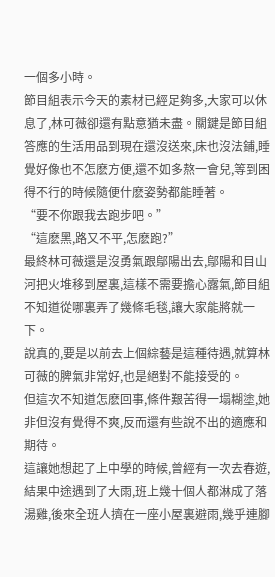一個多小時。
節目組表示今天的素材已經足夠多,大家可以休息了,林可薇卻還有點意猶未盡。關鍵是節目組答應的生活用品到現在還沒送來,床也沒法鋪,睡覺好像也不怎麽方便,還不如多熬一會兒,等到困得不行的時候隨便什麽姿勢都能睡著。
“要不你跟我去跑步吧。”
“這麽黑,路又不平,怎麽跑?”
最終林可薇還是沒勇氣跟鄔陽出去,鄔陽和目山河把火堆移到屋裏,這樣不需要擔心露氣,節目組不知道從哪裏弄了幾條毛毯,讓大家能將就一下。
說真的,要是以前去上個綜藝是這種待遇,就算林可薇的脾氣非常好,也是絕對不能接受的。
但這次不知道怎麽回事,條件艱苦得一塌糊塗,她非但沒有覺得不爽,反而還有些說不出的適應和期待。
這讓她想起了上中學的時候,曾經有一次去春遊,結果中途遇到了大雨,班上幾十個人都淋成了落湯雞,後來全班人擠在一座小屋裏避雨,幾乎連腳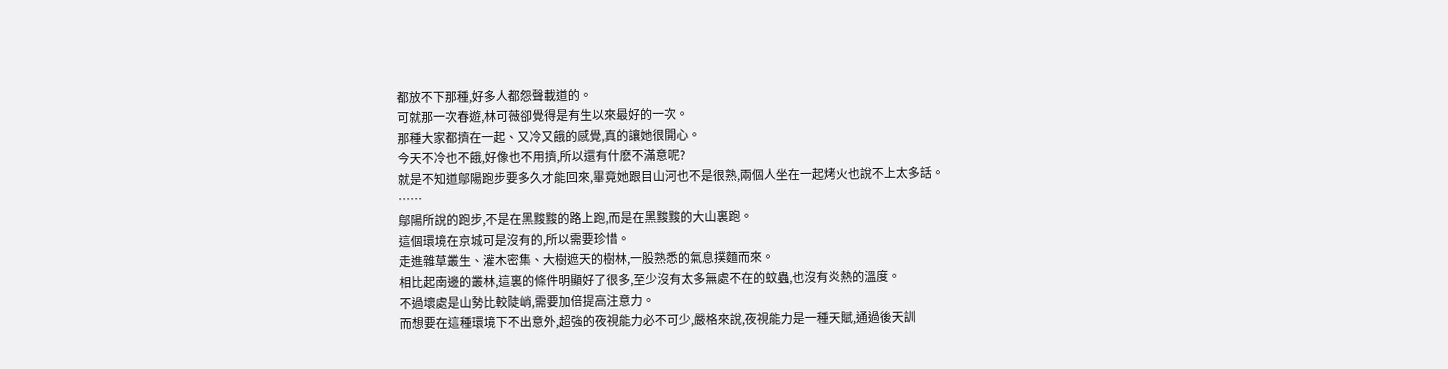都放不下那種,好多人都怨聲載道的。
可就那一次春遊,林可薇卻覺得是有生以來最好的一次。
那種大家都擠在一起、又冷又餓的感覺,真的讓她很開心。
今天不冷也不餓,好像也不用擠,所以還有什麽不滿意呢?
就是不知道鄔陽跑步要多久才能回來,畢竟她跟目山河也不是很熟,兩個人坐在一起烤火也說不上太多話。
……
鄔陽所說的跑步,不是在黑黢黢的路上跑,而是在黑黢黢的大山裏跑。
這個環境在京城可是沒有的,所以需要珍惜。
走進雜草叢生、灌木密集、大樹遮天的樹林,一股熟悉的氣息撲麵而來。
相比起南邊的叢林,這裏的條件明顯好了很多,至少沒有太多無處不在的蚊蟲,也沒有炎熱的溫度。
不過壞處是山勢比較陡峭,需要加倍提高注意力。
而想要在這種環境下不出意外,超強的夜視能力必不可少,嚴格來說,夜視能力是一種天賦,通過後天訓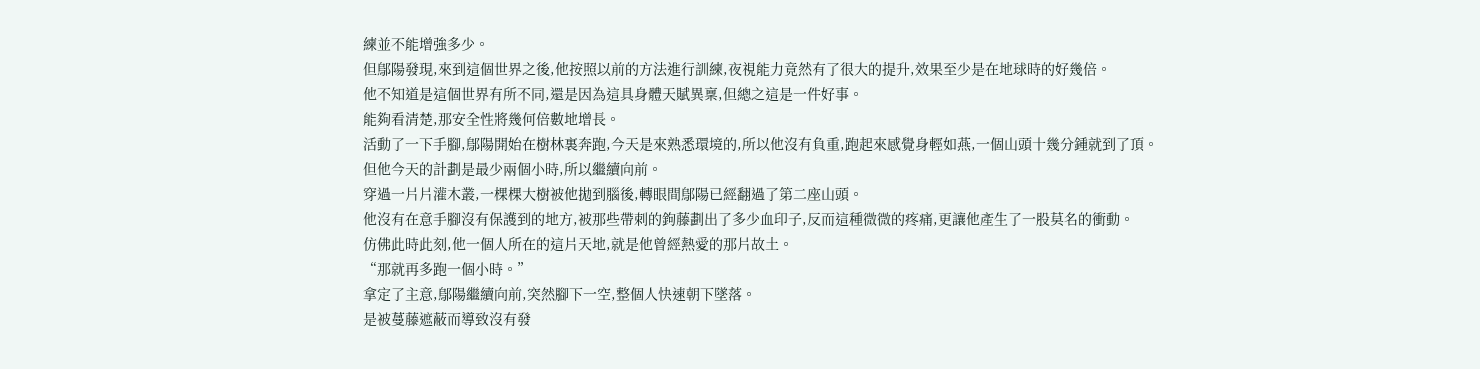練並不能增強多少。
但鄔陽發現,來到這個世界之後,他按照以前的方法進行訓練,夜視能力竟然有了很大的提升,效果至少是在地球時的好幾倍。
他不知道是這個世界有所不同,還是因為這具身體天賦異稟,但總之這是一件好事。
能夠看清楚,那安全性將幾何倍數地增長。
活動了一下手腳,鄔陽開始在樹林裏奔跑,今天是來熟悉環境的,所以他沒有負重,跑起來感覺身輕如燕,一個山頭十幾分鍾就到了頂。
但他今天的計劃是最少兩個小時,所以繼續向前。
穿過一片片灌木叢,一棵棵大樹被他拋到腦後,轉眼間鄔陽已經翻過了第二座山頭。
他沒有在意手腳沒有保護到的地方,被那些帶刺的鉤藤劃出了多少血印子,反而這種微微的疼痛,更讓他產生了一股莫名的衝動。
仿佛此時此刻,他一個人所在的這片天地,就是他曾經熱愛的那片故土。
“那就再多跑一個小時。”
拿定了主意,鄔陽繼續向前,突然腳下一空,整個人快速朝下墜落。
是被蔓藤遮蔽而導致沒有發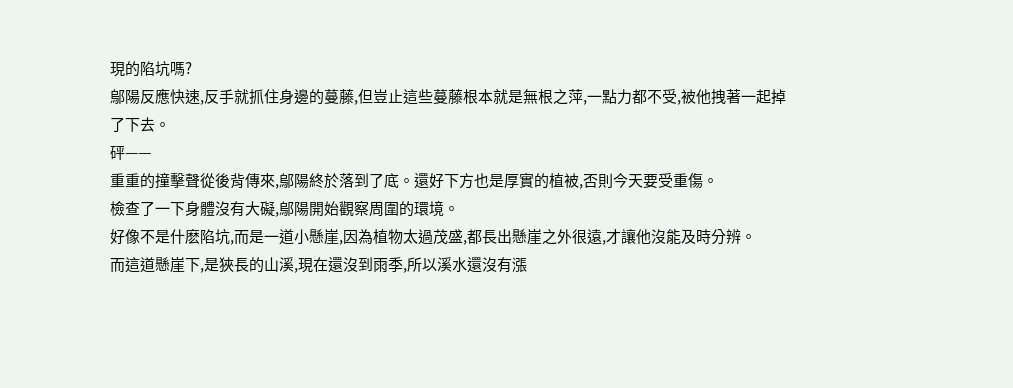現的陷坑嗎?
鄔陽反應快速,反手就抓住身邊的蔓藤,但豈止這些蔓藤根本就是無根之萍,一點力都不受,被他拽著一起掉了下去。
砰——
重重的撞擊聲從後背傳來,鄔陽終於落到了底。還好下方也是厚實的植被,否則今天要受重傷。
檢查了一下身體沒有大礙,鄔陽開始觀察周圍的環境。
好像不是什麽陷坑,而是一道小懸崖,因為植物太過茂盛,都長出懸崖之外很遠,才讓他沒能及時分辨。
而這道懸崖下,是狹長的山溪,現在還沒到雨季,所以溪水還沒有漲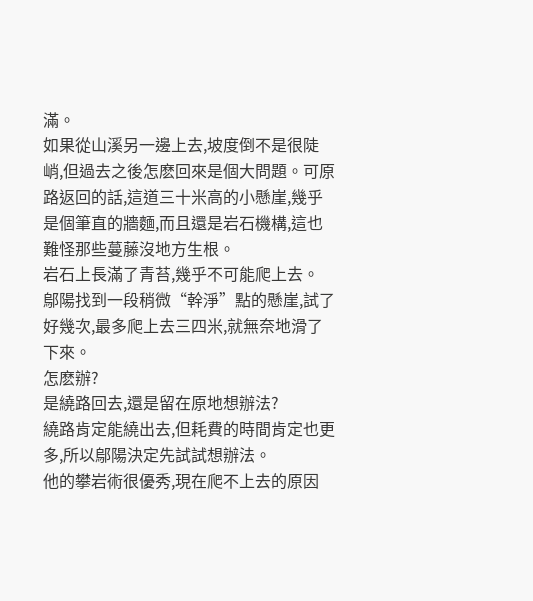滿。
如果從山溪另一邊上去,坡度倒不是很陡峭,但過去之後怎麽回來是個大問題。可原路返回的話,這道三十米高的小懸崖,幾乎是個筆直的牆麵,而且還是岩石機構,這也難怪那些蔓藤沒地方生根。
岩石上長滿了青苔,幾乎不可能爬上去。
鄔陽找到一段稍微“幹淨”點的懸崖,試了好幾次,最多爬上去三四米,就無奈地滑了下來。
怎麽辦?
是繞路回去,還是留在原地想辦法?
繞路肯定能繞出去,但耗費的時間肯定也更多,所以鄔陽決定先試試想辦法。
他的攀岩術很優秀,現在爬不上去的原因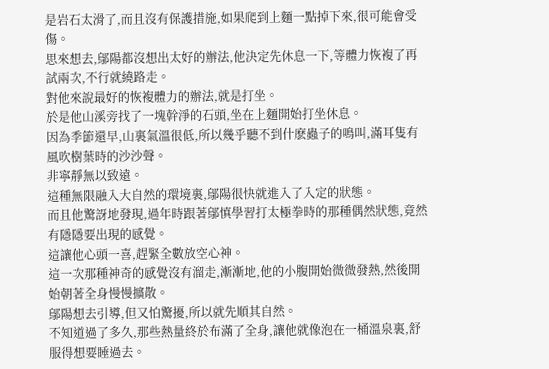是岩石太滑了,而且沒有保護措施,如果爬到上麵一點掉下來,很可能會受傷。
思來想去,鄔陽都沒想出太好的辦法,他決定先休息一下,等體力恢複了再試兩次,不行就繞路走。
對他來說最好的恢複體力的辦法,就是打坐。
於是他山溪旁找了一塊幹淨的石頭,坐在上麵開始打坐休息。
因為季節還早,山裏氣溫很低,所以幾乎聽不到什麽蟲子的鳴叫,滿耳隻有風吹樹葉時的沙沙聲。
非寧靜無以致遠。
這種無限融入大自然的環境裏,鄔陽很快就進入了入定的狀態。
而且他驚訝地發現,過年時跟著鄔慎學習打太極拳時的那種偶然狀態,竟然有隱隱要出現的感覺。
這讓他心頭一喜,趕緊全數放空心神。
這一次那種神奇的感覺沒有溜走,漸漸地,他的小腹開始微微發熱,然後開始朝著全身慢慢擴散。
鄔陽想去引導,但又怕驚擾,所以就先順其自然。
不知道過了多久,那些熱量終於布滿了全身,讓他就像泡在一桶溫泉裏,舒服得想要睡過去。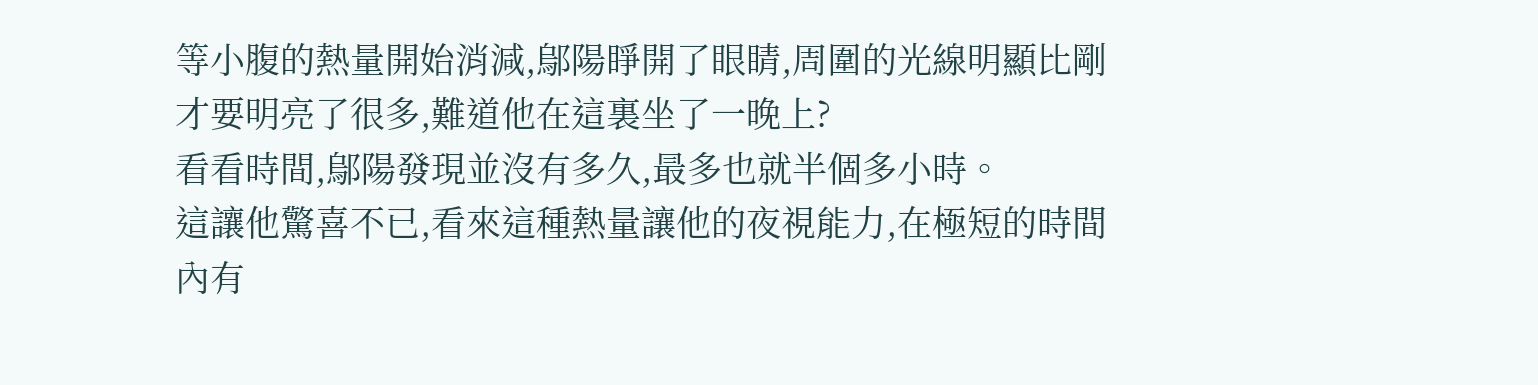等小腹的熱量開始消減,鄔陽睜開了眼睛,周圍的光線明顯比剛才要明亮了很多,難道他在這裏坐了一晚上?
看看時間,鄔陽發現並沒有多久,最多也就半個多小時。
這讓他驚喜不已,看來這種熱量讓他的夜視能力,在極短的時間內有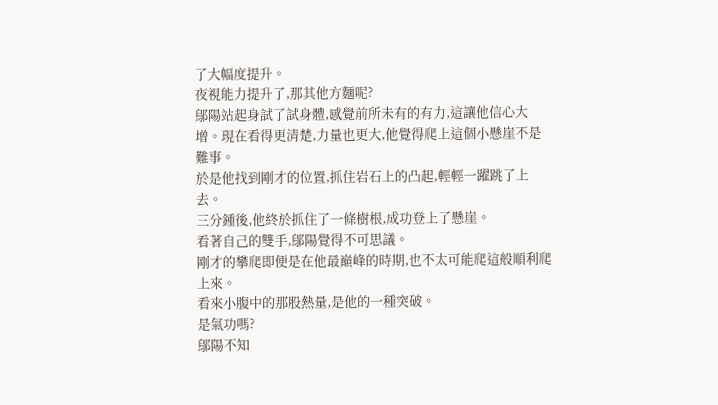了大幅度提升。
夜視能力提升了,那其他方麵呢?
鄔陽站起身試了試身體,感覺前所未有的有力,這讓他信心大增。現在看得更清楚,力量也更大,他覺得爬上這個小懸崖不是難事。
於是他找到剛才的位置,抓住岩石上的凸起,輕輕一躍跳了上去。
三分鍾後,他終於抓住了一條樹根,成功登上了懸崖。
看著自己的雙手,鄔陽覺得不可思議。
剛才的攀爬即便是在他最巔峰的時期,也不太可能爬這般順利爬上來。
看來小腹中的那股熱量,是他的一種突破。
是氣功嗎?
鄔陽不知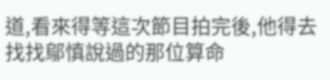道,看來得等這次節目拍完後,他得去找找鄔慎說過的那位算命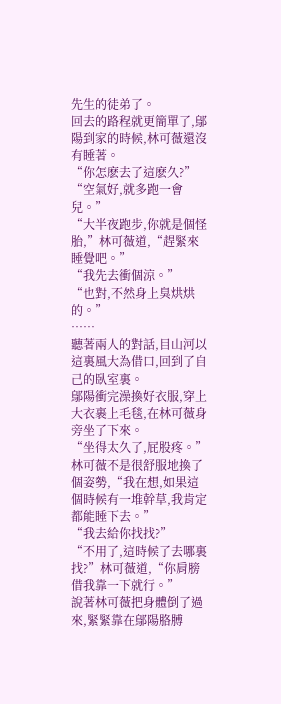先生的徒弟了。
回去的路程就更簡單了,鄔陽到家的時候,林可薇還沒有睡著。
“你怎麽去了這麽久?”
“空氣好,就多跑一會兒。”
“大半夜跑步,你就是個怪胎,”林可薇道,“趕緊來睡覺吧。”
“我先去衝個涼。”
“也對,不然身上臭烘烘的。”
……
聽著兩人的對話,目山河以這裏風大為借口,回到了自己的臥室裏。
鄔陽衝完澡換好衣服,穿上大衣裹上毛毯,在林可薇身旁坐了下來。
“坐得太久了,屁股疼。”林可薇不是很舒服地換了個姿勢,“我在想,如果這個時候有一堆幹草,我肯定都能睡下去。”
“我去給你找找?”
“不用了,這時候了去哪裏找?”林可薇道,“你肩膀借我靠一下就行。”
說著林可薇把身體倒了過來,緊緊靠在鄔陽胳膊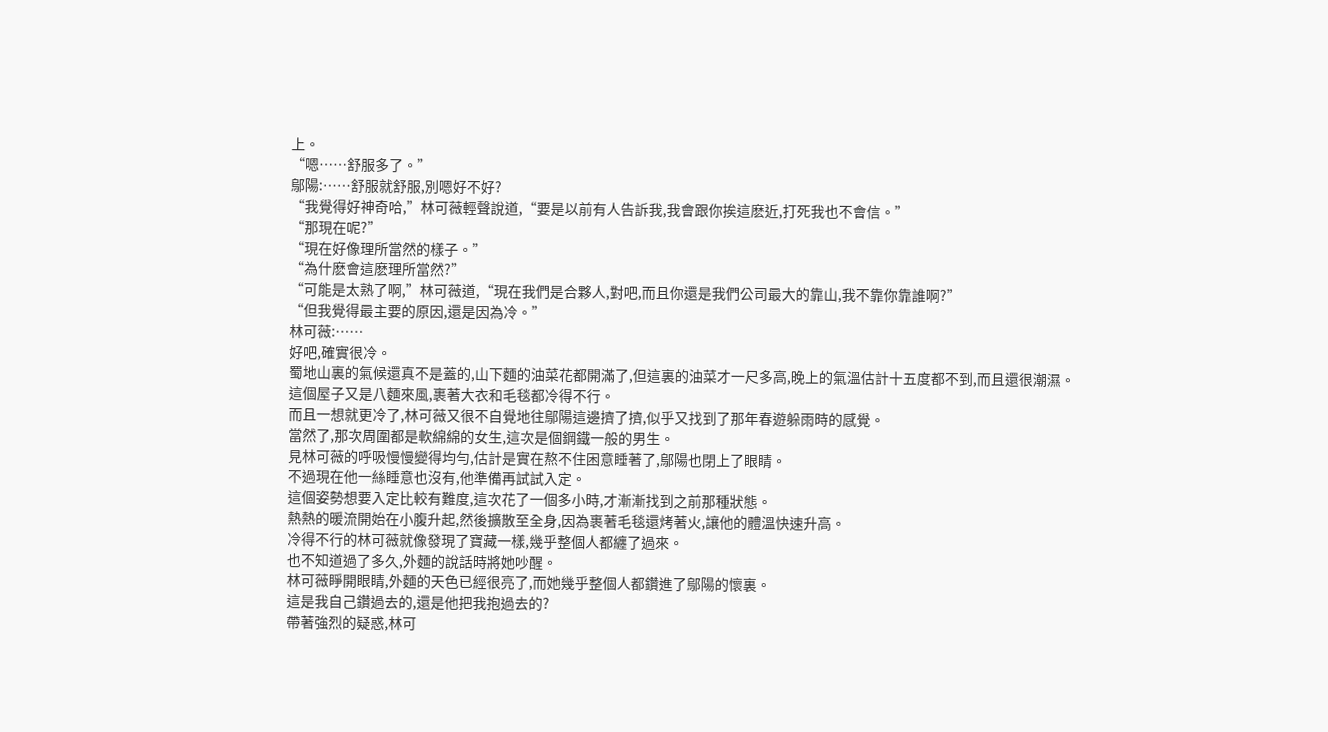上。
“嗯……舒服多了。”
鄔陽:……舒服就舒服,別嗯好不好?
“我覺得好神奇哈,”林可薇輕聲說道,“要是以前有人告訴我,我會跟你挨這麽近,打死我也不會信。”
“那現在呢?”
“現在好像理所當然的樣子。”
“為什麽會這麽理所當然?”
“可能是太熟了啊,”林可薇道,“現在我們是合夥人,對吧,而且你還是我們公司最大的靠山,我不靠你靠誰啊?”
“但我覺得最主要的原因,還是因為冷。”
林可薇:……
好吧,確實很冷。
蜀地山裏的氣候還真不是蓋的,山下麵的油菜花都開滿了,但這裏的油菜才一尺多高,晚上的氣溫估計十五度都不到,而且還很潮濕。
這個屋子又是八麵來風,裹著大衣和毛毯都冷得不行。
而且一想就更冷了,林可薇又很不自覺地往鄔陽這邊擠了擠,似乎又找到了那年春遊躲雨時的感覺。
當然了,那次周圍都是軟綿綿的女生,這次是個鋼鐵一般的男生。
見林可薇的呼吸慢慢變得均勻,估計是實在熬不住困意睡著了,鄔陽也閉上了眼睛。
不過現在他一絲睡意也沒有,他準備再試試入定。
這個姿勢想要入定比較有難度,這次花了一個多小時,才漸漸找到之前那種狀態。
熱熱的暖流開始在小腹升起,然後擴散至全身,因為裹著毛毯還烤著火,讓他的體溫快速升高。
冷得不行的林可薇就像發現了寶藏一樣,幾乎整個人都纏了過來。
也不知道過了多久,外麵的說話時將她吵醒。
林可薇睜開眼睛,外麵的天色已經很亮了,而她幾乎整個人都鑽進了鄔陽的懷裏。
這是我自己鑽過去的,還是他把我抱過去的?
帶著強烈的疑惑,林可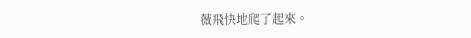薇飛快地爬了起來。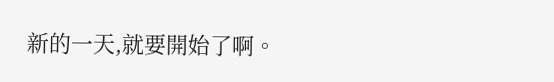新的一天,就要開始了啊。